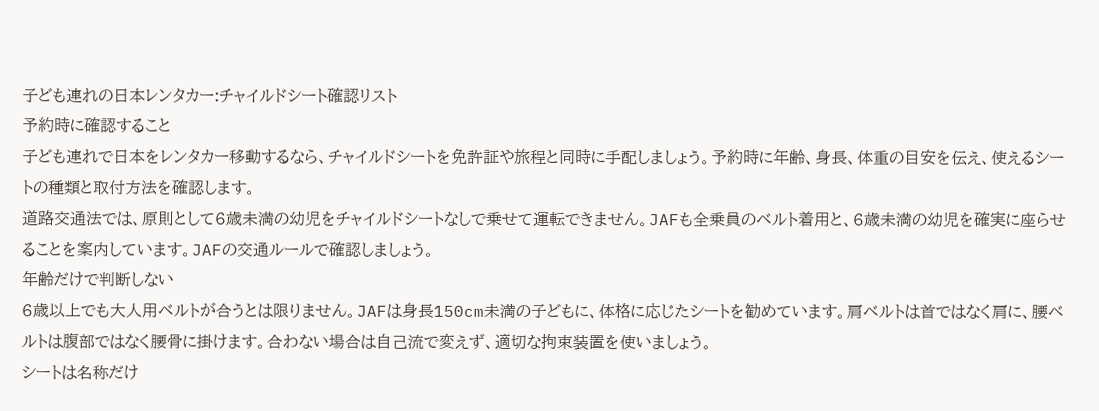子ども連れの日本レンタカー:チャイルドシート確認リスト
予約時に確認すること
子ども連れで日本をレンタカー移動するなら、チャイルドシートを免許証や旅程と同時に手配しましょう。予約時に年齢、身長、体重の目安を伝え、使えるシートの種類と取付方法を確認します。
道路交通法では、原則として6歳未満の幼児をチャイルドシートなしで乗せて運転できません。JAFも全乗員のベルト着用と、6歳未満の幼児を確実に座らせることを案内しています。JAFの交通ルールで確認しましょう。
年齢だけで判断しない
6歳以上でも大人用ベルトが合うとは限りません。JAFは身長150cm未満の子どもに、体格に応じたシートを勧めています。肩ベルトは首ではなく肩に、腰ベルトは腹部ではなく腰骨に掛けます。合わない場合は自己流で変えず、適切な拘束装置を使いましょう。
シートは名称だけ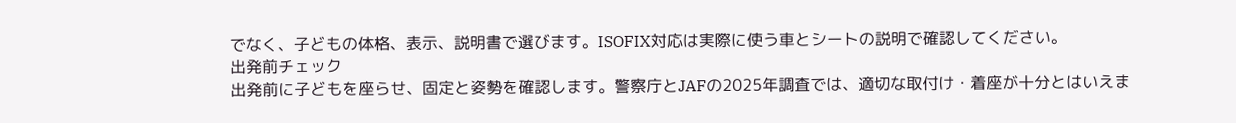でなく、子どもの体格、表示、説明書で選びます。ISOFIX対応は実際に使う車とシートの説明で確認してください。
出発前チェック
出発前に子どもを座らせ、固定と姿勢を確認します。警察庁とJAFの2025年調査では、適切な取付け・着座が十分とはいえま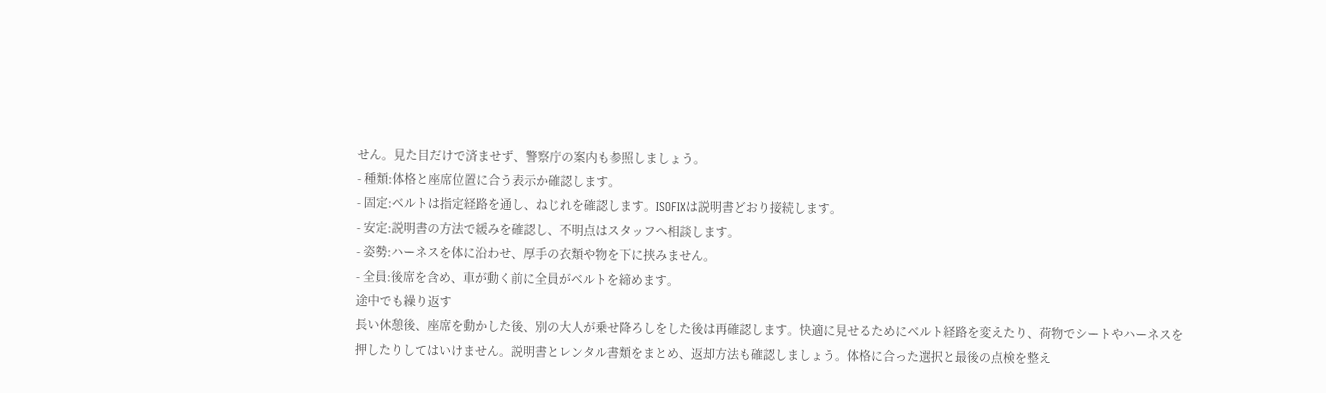せん。見た目だけで済ませず、警察庁の案内も参照しましょう。
- 種類:体格と座席位置に合う表示か確認します。
- 固定:ベルトは指定経路を通し、ねじれを確認します。ISOFIXは説明書どおり接続します。
- 安定:説明書の方法で緩みを確認し、不明点はスタッフへ相談します。
- 姿勢:ハーネスを体に沿わせ、厚手の衣類や物を下に挟みません。
- 全員:後席を含め、車が動く前に全員がベルトを締めます。
途中でも繰り返す
長い休憩後、座席を動かした後、別の大人が乗せ降ろしをした後は再確認します。快適に見せるためにベルト経路を変えたり、荷物でシートやハーネスを押したりしてはいけません。説明書とレンタル書類をまとめ、返却方法も確認しましょう。体格に合った選択と最後の点検を整え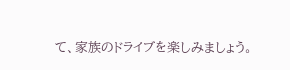て、家族のドライブを楽しみましょう。